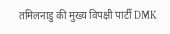तमिलनाडु की मुख्य विपक्षी पार्टी DMK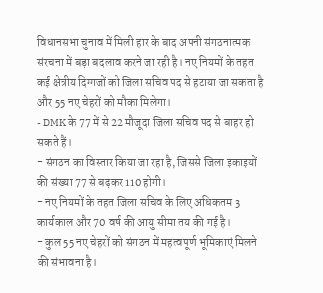विधानसभा चुनाव में मिली हार के बाद अपनी संगठनात्मक संरचना में बड़ा बदलाव करने जा रही है। नए नियमों के तहत कई क्षेत्रीय दिग्गजों को जिला सचिव पद से हटाया जा सकता है और 55 नए चेहरों को मौका मिलेगा।
- DMK के 77 में से 22 मौजूदा जिला सचिव पद से बाहर हो सकते हैं।
- संगठन का विस्तार किया जा रहा है, जिससे जिला इकाइयों की संख्या 77 से बढ़कर 110 होगी।
- नए नियमों के तहत जिला सचिव के लिए अधिकतम 3 कार्यकाल और 70 वर्ष की आयु सीमा तय की गई है।
- कुल 55 नए चेहरों को संगठन में महत्वपूर्ण भूमिकाएं मिलने की संभावना है।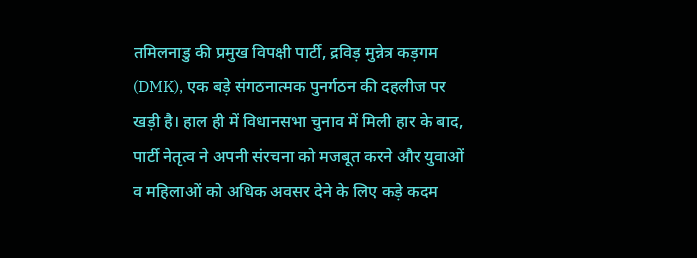तमिलनाडु की प्रमुख विपक्षी पार्टी, द्रविड़ मुन्नेत्र कड़गम (DMK), एक बड़े संगठनात्मक पुनर्गठन की दहलीज पर खड़ी है। हाल ही में विधानसभा चुनाव में मिली हार के बाद, पार्टी नेतृत्व ने अपनी संरचना को मजबूत करने और युवाओं व महिलाओं को अधिक अवसर देने के लिए कड़े कदम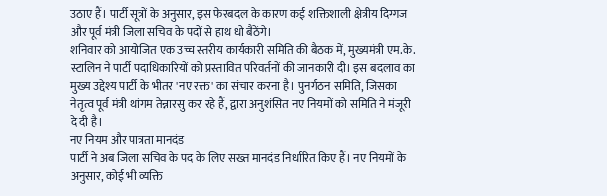उठाए हैं। पार्टी सूत्रों के अनुसार, इस फेरबदल के कारण कई शक्तिशाली क्षेत्रीय दिग्गज और पूर्व मंत्री जिला सचिव के पदों से हाथ धो बैठेंगे।
शनिवार को आयोजित एक उच्च स्तरीय कार्यकारी समिति की बैठक में, मुख्यमंत्री एम.के. स्टालिन ने पार्टी पदाधिकारियों को प्रस्तावित परिवर्तनों की जानकारी दी। इस बदलाव का मुख्य उद्देश्य पार्टी के भीतर 'नए रक्त' का संचार करना है। पुनर्गठन समिति, जिसका नेतृत्व पूर्व मंत्री थांगम तेन्नारसु कर रहे हैं, द्वारा अनुशंसित नए नियमों को समिति ने मंजूरी दे दी है।
नए नियम और पात्रता मानदंड
पार्टी ने अब जिला सचिव के पद के लिए सख्त मानदंड निर्धारित किए हैं। नए नियमों के अनुसार, कोई भी व्यक्ति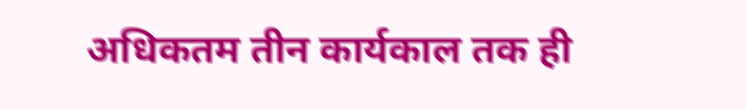अधिकतम तीन कार्यकाल तक ही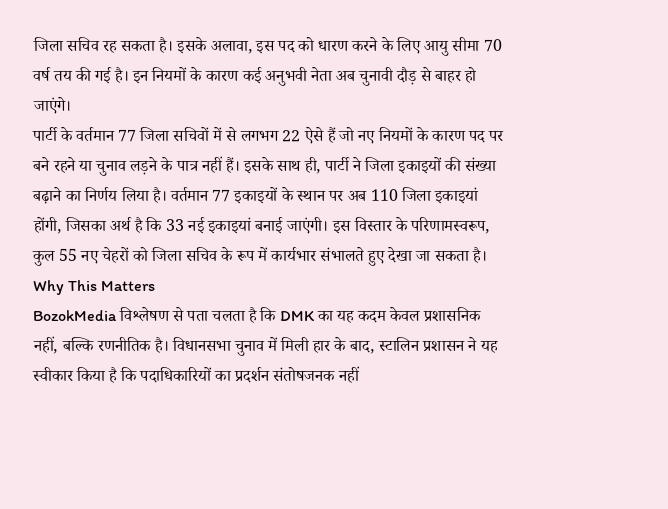जिला सचिव रह सकता है। इसके अलावा, इस पद को धारण करने के लिए आयु सीमा 70 वर्ष तय की गई है। इन नियमों के कारण कई अनुभवी नेता अब चुनावी दौड़ से बाहर हो जाएंगे।
पार्टी के वर्तमान 77 जिला सचिवों में से लगभग 22 ऐसे हैं जो नए नियमों के कारण पद पर बने रहने या चुनाव लड़ने के पात्र नहीं हैं। इसके साथ ही, पार्टी ने जिला इकाइयों की संख्या बढ़ाने का निर्णय लिया है। वर्तमान 77 इकाइयों के स्थान पर अब 110 जिला इकाइयां होंगी, जिसका अर्थ है कि 33 नई इकाइयां बनाई जाएंगी। इस विस्तार के परिणामस्वरूप, कुल 55 नए चेहरों को जिला सचिव के रूप में कार्यभार संभालते हुए देखा जा सकता है।
Why This Matters
BozokMedia विश्लेषण से पता चलता है कि DMK का यह कदम केवल प्रशासनिक नहीं, बल्कि रणनीतिक है। विधानसभा चुनाव में मिली हार के बाद, स्टालिन प्रशासन ने यह स्वीकार किया है कि पदाधिकारियों का प्रदर्शन संतोषजनक नहीं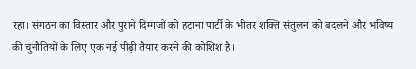रहा। संगठन का विस्तार और पुराने दिग्गजों को हटाना पार्टी के भीतर शक्ति संतुलन को बदलने और भविष्य की चुनौतियों के लिए एक नई पीढ़ी तैयार करने की कोशिश है।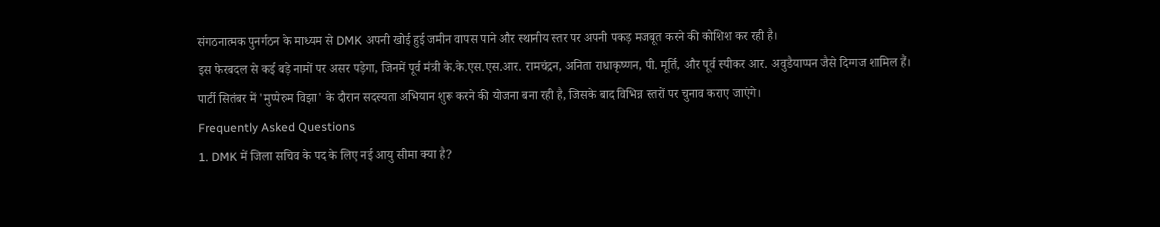संगठनात्मक पुनर्गठन के माध्यम से DMK अपनी खोई हुई जमीन वापस पाने और स्थानीय स्तर पर अपनी पकड़ मजबूत करने की कोशिश कर रही है।
इस फेरबदल से कई बड़े नामों पर असर पड़ेगा, जिनमें पूर्व मंत्री के.के.एस.एस.आर. रामचंद्रन, अनिता राधाकृष्णन, पी. मूर्ति, और पूर्व स्पीकर आर. अवुडैयाप्पन जैसे दिग्गज शामिल हैं। पार्टी सितंबर में 'मुप्पेरुम विझा' के दौरान सदस्यता अभियान शुरू करने की योजना बना रही है, जिसके बाद विभिन्न स्तरों पर चुनाव कराए जाएंगे।
Frequently Asked Questions
1. DMK में जिला सचिव के पद के लिए नई आयु सीमा क्या है?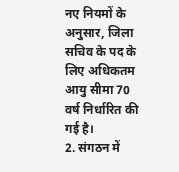नए नियमों के अनुसार, जिला सचिव के पद के लिए अधिकतम आयु सीमा 70 वर्ष निर्धारित की गई है।
2. संगठन में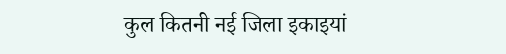कुल कितनी नई जिला इकाइयां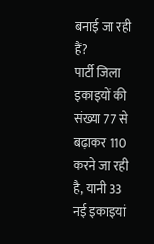बनाई जा रही हैं?
पार्टी जिला इकाइयों की संख्या 77 से बढ़ाकर 110 करने जा रही है, यानी 33 नई इकाइयां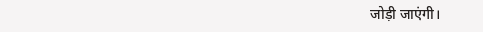जोड़ी जाएंगी।